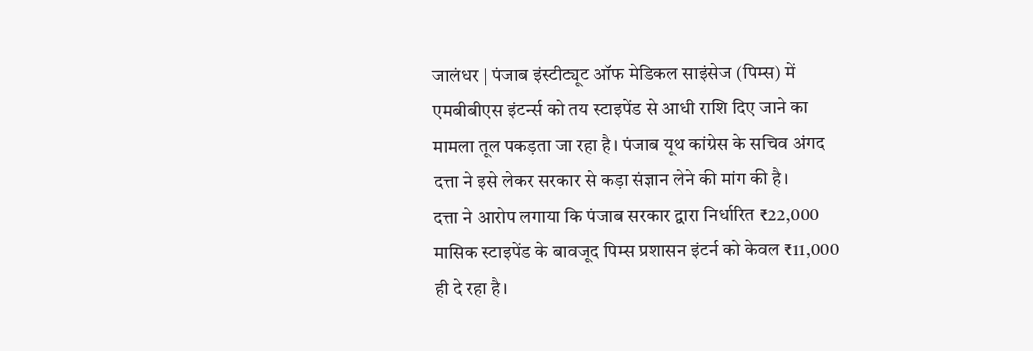जालंधर | पंजाब इंस्टीट्यूट ऑफ मेडिकल साइंसेज (पिम्स) में एमबीबीएस इंटर्न्स को तय स्टाइपेंड से आधी राशि दिए जाने का मामला तूल पकड़ता जा रहा है। पंजाब यूथ कांग्रेस के सचिव अंगद दत्ता ने इसे लेकर सरकार से कड़ा संज्ञान लेने की मांग की है।
दत्ता ने आरोप लगाया कि पंजाब सरकार द्वारा निर्धारित ₹22,000 मासिक स्टाइपेंड के बावजूद पिम्स प्रशासन इंटर्न को केवल ₹11,000 ही दे रहा है।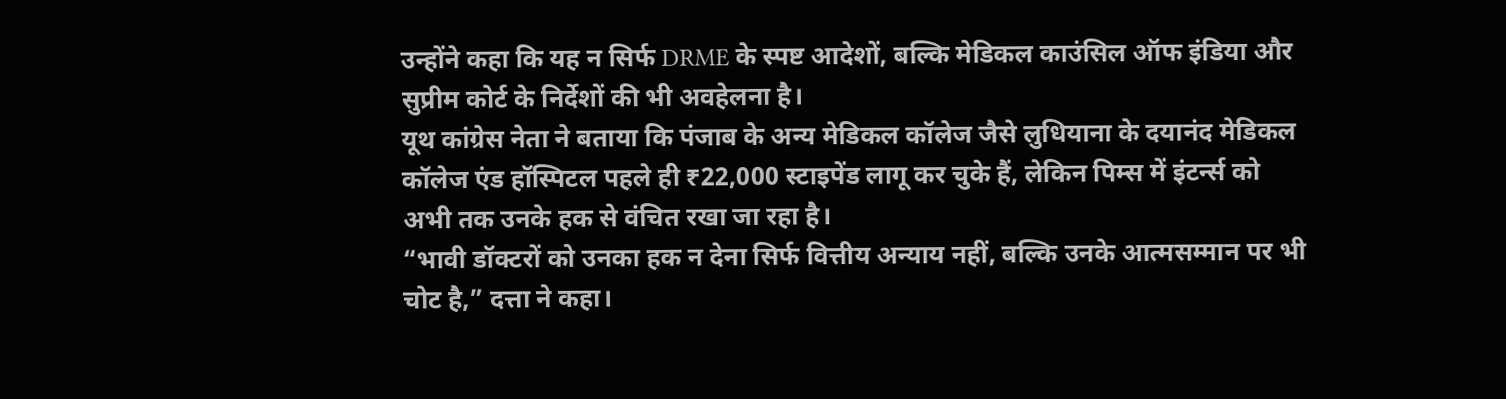उन्होंने कहा कि यह न सिर्फ DRME के स्पष्ट आदेशों, बल्कि मेडिकल काउंसिल ऑफ इंडिया और सुप्रीम कोर्ट के निर्देशों की भी अवहेलना है।
यूथ कांग्रेस नेता ने बताया कि पंजाब के अन्य मेडिकल कॉलेज जैसे लुधियाना के दयानंद मेडिकल कॉलेज एंड हॉस्पिटल पहले ही ₹22,000 स्टाइपेंड लागू कर चुके हैं, लेकिन पिम्स में इंटर्न्स को अभी तक उनके हक से वंचित रखा जा रहा है।
“भावी डॉक्टरों को उनका हक न देना सिर्फ वित्तीय अन्याय नहीं, बल्कि उनके आत्मसम्मान पर भी चोट है,” दत्ता ने कहा।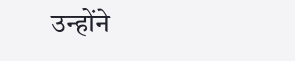उन्होंने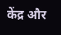केंद्र और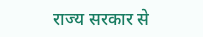राज्य सरकार से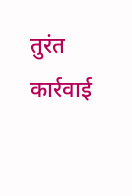तुरंत कार्रवाई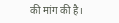की मांग की है।